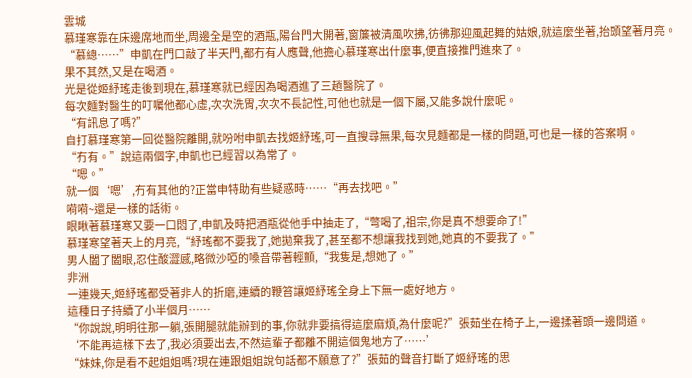雲城
慕瑾寒靠在床邊席地而坐,周邊全是空的酒瓶,陽台門大開著,窗簾被清風吹拂,彷彿那迎風起舞的姑娘,就這麼坐著,抬頭望著月亮。
“慕總……”申凱在門口敲了半天門,都冇有人應聲,他擔心慕瑾寒出什麼事,便直接推門進來了。
果不其然,又是在喝酒。
光是從姬紓瑤走後到現在,慕瑾寒就已經因為喝酒進了三趟醫院了。
每次麵對醫生的叮囑他都心虛,次次洗胃,次次不長記性,可他也就是一個下屬,又能多說什麼呢。
“有訊息了嗎?”
自打慕瑾寒第一回從醫院離開,就吩咐申凱去找姬紓瑤,可一直搜尋無果,每次見麵都是一樣的問題,可也是一樣的答案啊。
“冇有。”說這兩個字,申凱也已經習以為常了。
“嗯。”
就一個‘嗯’,冇有其他的?正當申特助有些疑惑時……“再去找吧。”
嗬嗬~還是一樣的話術。
眼瞅著慕瑾寒又要一口悶了,申凱及時把酒瓶從他手中抽走了,“彆喝了,祖宗,你是真不想要命了!”
慕瑾寒望著天上的月亮,“紓瑤都不要我了,她拋棄我了,甚至都不想讓我找到她,她真的不要我了。”
男人闔了闔眼,忍住酸澀感,略微沙啞的嗓音帶著輕顫,“我隻是,想她了。”
非洲
一連幾天,姬紓瑤都受著非人的折磨,連續的鞭笞讓姬紓瑤全身上下無一處好地方。
這種日子持續了小半個月……
“你說說,明明往那一躺,張開腿就能辦到的事,你就非要搞得這麼麻煩,為什麼呢?”張茹坐在椅子上,一邊揉著頭一邊問道。
‘不能再這樣下去了,我必須要出去,不然這輩子都離不開這個鬼地方了……’
“妹妹,你是看不起姐姐嗎?現在連跟姐姐說句話都不願意了?”張茹的聲音打斷了姬紓瑤的思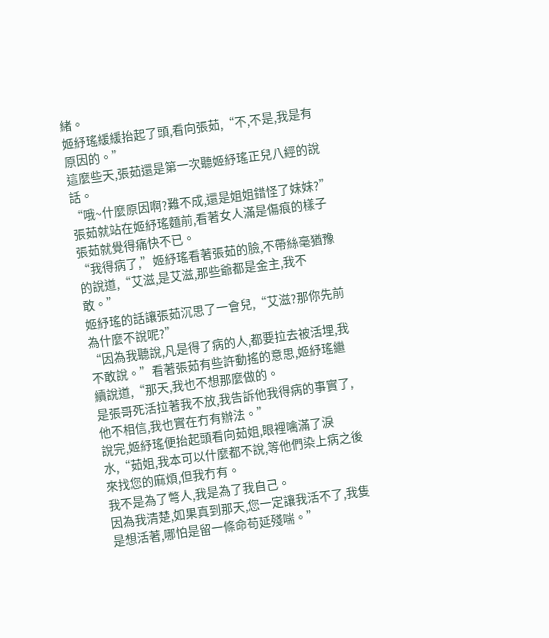緒。
姬紓瑤緩緩抬起了頭,看向張茹,“不,不是,我是有原因的。”
這麼些天,張茹還是第一次聽姬紓瑤正兒八經的說話。
“哦~什麼原因啊?難不成,還是姐姐錯怪了妹妹?”張茹就站在姬紓瑤麵前,看著女人滿是傷痕的樣子張茹就覺得痛快不已。
“我得病了,”姬紓瑤看著張茹的臉,不帶絲毫猶豫的說道,“艾滋,是艾滋,那些爺都是金主,我不敢。”
姬紓瑤的話讓張茹沉思了一會兒,“艾滋?那你先前為什麼不說呢?”
“因為我聽說,凡是得了病的人,都要拉去被活埋,我不敢說。”看著張茹有些許動搖的意思,姬紓瑤繼續說道,“那天,我也不想那麼做的。
是張哥死活拉著我不放,我告訴他我得病的事實了,他不相信,我也實在冇有辦法。”
說完,姬紓瑤便抬起頭看向茹姐,眼裡噙滿了淚水,“茹姐,我本可以什麼都不說,等他們染上病之後來找您的麻煩,但我冇有。
我不是為了彆人,我是為了我自己。
因為我清楚,如果真到那天,您一定讓我活不了,我隻是想活著,哪怕是留一條命苟延殘喘。”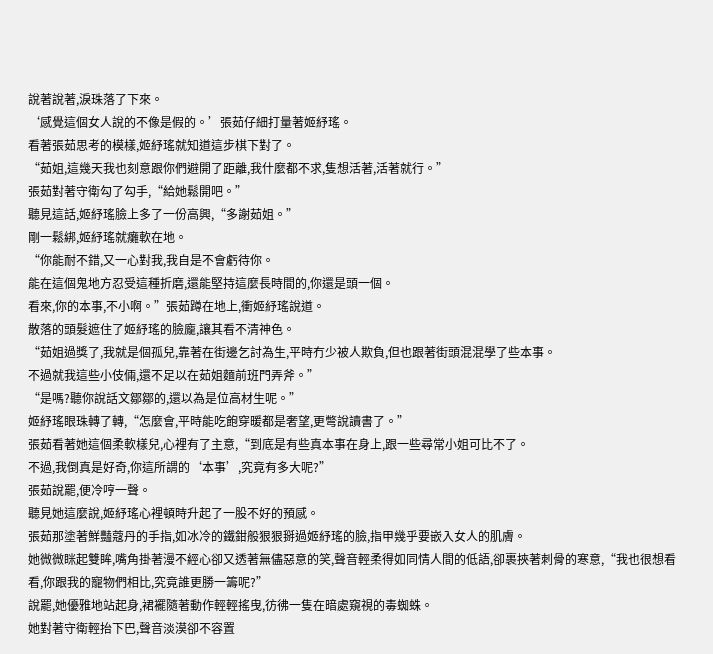說著說著,淚珠落了下來。
‘感覺這個女人說的不像是假的。’張茹仔細打量著姬紓瑤。
看著張茹思考的模樣,姬紓瑤就知道這步棋下對了。
“茹姐,這幾天我也刻意跟你們避開了距離,我什麼都不求,隻想活著,活著就行。”
張茹對著守衛勾了勾手,“給她鬆開吧。”
聽見這話,姬紓瑤臉上多了一份高興,“多謝茹姐。”
剛一鬆綁,姬紓瑤就癱軟在地。
“你能耐不錯,又一心對我,我自是不會虧待你。
能在這個鬼地方忍受這種折磨,還能堅持這麼長時間的,你還是頭一個。
看來,你的本事,不小啊。”張茹蹲在地上,衝姬紓瑤說道。
散落的頭髮遮住了姬紓瑤的臉龐,讓其看不清神色。
“茹姐過獎了,我就是個孤兒,靠著在街邊乞討為生,平時冇少被人欺負,但也跟著街頭混混學了些本事。
不過就我這些小伎倆,還不足以在茹姐麵前班門弄斧。”
“是嗎?聽你說話文鄒鄒的,還以為是位高材生呢。”
姬紓瑤眼珠轉了轉,“怎麼會,平時能吃飽穿暖都是奢望,更彆說讀書了。”
張茹看著她這個柔軟樣兒,心裡有了主意,“到底是有些真本事在身上,跟一些尋常小姐可比不了。
不過,我倒真是好奇,你這所謂的‘本事’,究竟有多大呢?”
張茹說罷,便冷哼一聲。
聽見她這麼說,姬紓瑤心裡頓時升起了一股不好的預感。
張茹那塗著鮮豔蔻丹的手指,如冰冷的鐵鉗般狠狠掰過姬紓瑤的臉,指甲幾乎要嵌入女人的肌膚。
她微微眯起雙眸,嘴角掛著漫不經心卻又透著無儘惡意的笑,聲音輕柔得如同情人間的低語,卻裹挾著刺骨的寒意,“我也很想看看,你跟我的寵物們相比,究竟誰更勝一籌呢?”
說罷,她優雅地站起身,裙襬隨著動作輕輕搖曳,彷彿一隻在暗處窺視的毒蜘蛛。
她對著守衛輕抬下巴,聲音淡漠卻不容置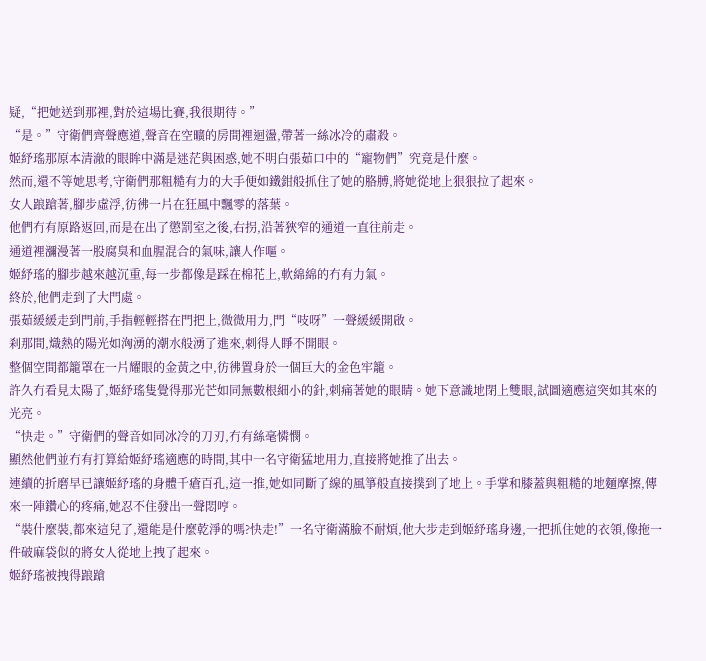疑,“把她送到那裡,對於這場比賽,我很期待。”
“是。”守衛們齊聲應道,聲音在空曠的房間裡迴盪,帶著一絲冰冷的肅殺。
姬紓瑤那原本清澈的眼眸中滿是迷茫與困惑,她不明白張茹口中的“寵物們”究竟是什麼。
然而,還不等她思考,守衛們那粗糙有力的大手便如鐵鉗般抓住了她的胳膊,將她從地上狠狠拉了起來。
女人踉蹌著,腳步虛浮,彷彿一片在狂風中飄零的落葉。
他們冇有原路返回,而是在出了懲罰室之後,右拐,沿著狹窄的通道一直往前走。
通道裡瀰漫著一股腐臭和血腥混合的氣味,讓人作嘔。
姬紓瑤的腳步越來越沉重,每一步都像是踩在棉花上,軟綿綿的冇有力氣。
終於,他們走到了大門處。
張茹緩緩走到門前,手指輕輕搭在門把上,微微用力,門“吱呀”一聲緩緩開啟。
刹那間,熾熱的陽光如洶湧的潮水般湧了進來,刺得人睜不開眼。
整個空間都籠罩在一片耀眼的金黃之中,彷彿置身於一個巨大的金色牢籠。
許久冇看見太陽了,姬紓瑤隻覺得那光芒如同無數根細小的針,刺痛著她的眼睛。她下意識地閉上雙眼,試圖適應這突如其來的光亮。
“快走。”守衛們的聲音如同冰冷的刀刃,冇有絲毫憐憫。
顯然他們並冇有打算給姬紓瑤適應的時間,其中一名守衛猛地用力,直接將她推了出去。
連續的折磨早已讓姬紓瑤的身體千瘡百孔,這一推,她如同斷了線的風箏般直接撲到了地上。手掌和膝蓋與粗糙的地麵摩擦,傳來一陣鑽心的疼痛,她忍不住發出一聲悶哼。
“裝什麼裝,都來這兒了,還能是什麼乾淨的嗎?快走!”一名守衛滿臉不耐煩,他大步走到姬紓瑤身邊,一把抓住她的衣領,像拖一件破麻袋似的將女人從地上拽了起來。
姬紓瑤被拽得踉蹌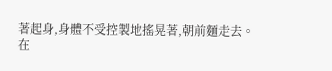著起身,身體不受控製地搖晃著,朝前麵走去。
在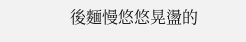後麵慢悠悠晃盪的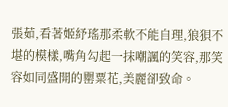張茹,看著姬紓瑤那柔軟不能自理,狼狽不堪的模樣,嘴角勾起一抹嘲諷的笑容,那笑容如同盛開的罌粟花,美麗卻致命。